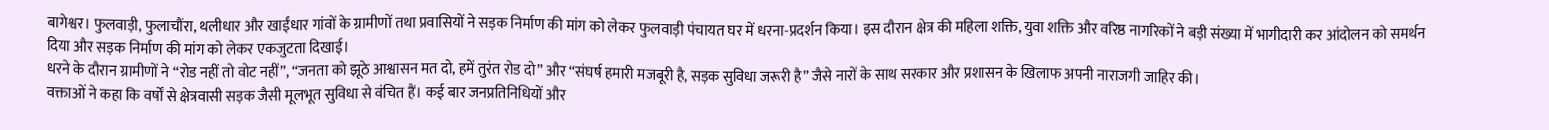बागेश्वर। फुलवाड़ी, फुलाचौंरा, थलीधार और खाईंधार गांवों के ग्रामीणों तथा प्रवासियों ने सड़क निर्माण की मांग को लेकर फुलवाड़ी पंचायत घर में धरना-प्रदर्शन किया। इस दौरान क्षेत्र की महिला शक्ति, युवा शक्ति और वरिष्ठ नागरिकों ने बड़ी संख्या में भागीदारी कर आंदोलन को समर्थन दिया और सड़क निर्माण की मांग को लेकर एकजुटता दिखाई।
धरने के दौरान ग्रामीणों ने “रोड नहीं तो वोट नहीं”, “जनता को झूठे आश्वासन मत दो, हमें तुरंत रोड दो” और “संघर्ष हमारी मजबूरी है, सड़क सुविधा जरूरी है” जैसे नारों के साथ सरकार और प्रशासन के खिलाफ अपनी नाराजगी जाहिर की।
वक्ताओं ने कहा कि वर्षों से क्षेत्रवासी सड़क जैसी मूलभूत सुविधा से वंचित हैं। कई बार जनप्रतिनिधियों और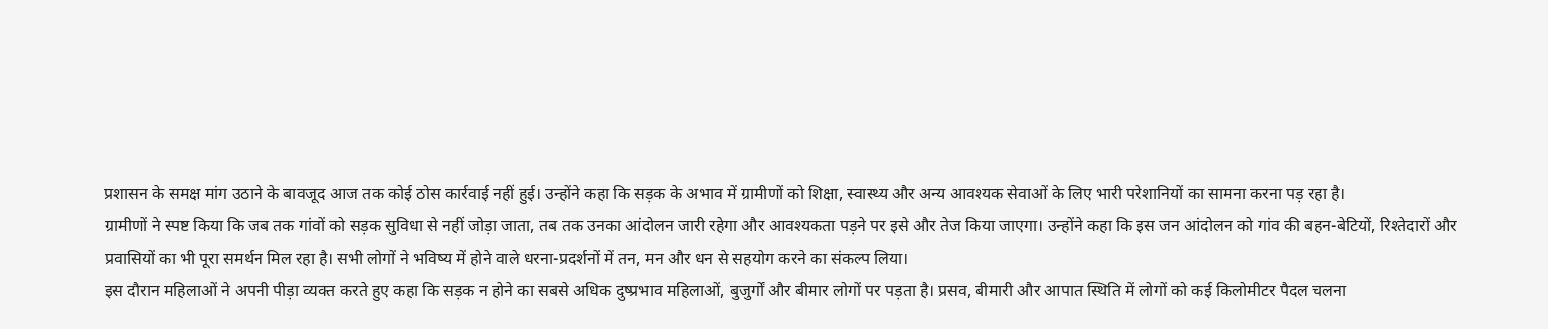प्रशासन के समक्ष मांग उठाने के बावजूद आज तक कोई ठोस कार्रवाई नहीं हुई। उन्होंने कहा कि सड़क के अभाव में ग्रामीणों को शिक्षा, स्वास्थ्य और अन्य आवश्यक सेवाओं के लिए भारी परेशानियों का सामना करना पड़ रहा है।
ग्रामीणों ने स्पष्ट किया कि जब तक गांवों को सड़क सुविधा से नहीं जोड़ा जाता, तब तक उनका आंदोलन जारी रहेगा और आवश्यकता पड़ने पर इसे और तेज किया जाएगा। उन्होंने कहा कि इस जन आंदोलन को गांव की बहन-बेटियों, रिश्तेदारों और प्रवासियों का भी पूरा समर्थन मिल रहा है। सभी लोगों ने भविष्य में होने वाले धरना-प्रदर्शनों में तन, मन और धन से सहयोग करने का संकल्प लिया।
इस दौरान महिलाओं ने अपनी पीड़ा व्यक्त करते हुए कहा कि सड़क न होने का सबसे अधिक दुष्प्रभाव महिलाओं, बुजुर्गों और बीमार लोगों पर पड़ता है। प्रसव, बीमारी और आपात स्थिति में लोगों को कई किलोमीटर पैदल चलना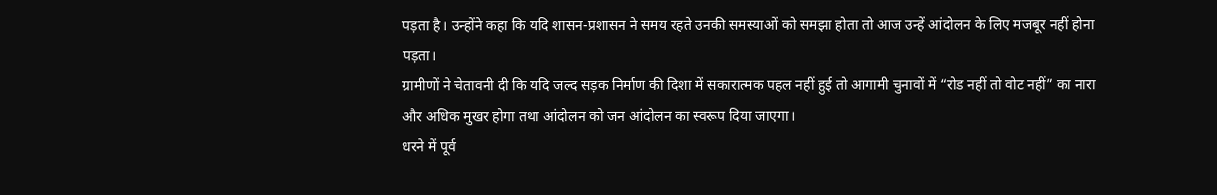पड़ता है। उन्होंने कहा कि यदि शासन-प्रशासन ने समय रहते उनकी समस्याओं को समझा होता तो आज उन्हें आंदोलन के लिए मजबूर नहीं होना पड़ता।
ग्रामीणों ने चेतावनी दी कि यदि जल्द सड़क निर्माण की दिशा में सकारात्मक पहल नहीं हुई तो आगामी चुनावों में “रोड नहीं तो वोट नहीं” का नारा और अधिक मुखर होगा तथा आंदोलन को जन आंदोलन का स्वरूप दिया जाएगा।
धरने में पूर्व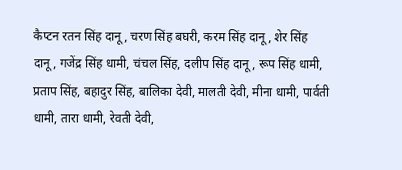कैप्टन रतन सिंह दानू, चरण सिंह बघरी, करम सिंह दानू, शेर सिंह दानू, गजेंद्र सिंह धामी, चंचल सिंह, दलीप सिंह दानू, रूप सिंह धामी, प्रताप सिंह, बहादुर सिंह, बालिका देवी, मालती देवी, मीना धामी, पार्वती धामी, तारा धामी, रेवती देवी,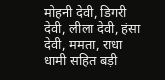मोहनी देवी, डिगरी देवी, लीला देवी, हंसा देवी, ममता, राधा धामी सहित बड़ी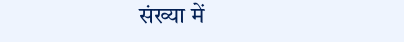संख्या में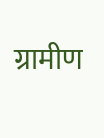ग्रामीण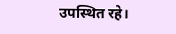उपस्थित रहे।